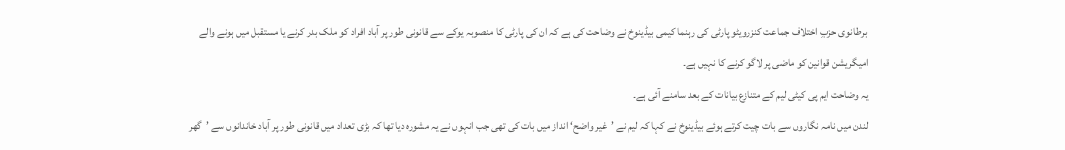برطانوی حزبِ اختلاف جماعت کنزرویٹو پارٹی کی رہنما کیمی بیڈینوخ نے وضاحت کی ہے کہ ان کی پارٹی کا منصوبہ یوکے سے قانونی طور پر آباد افراد کو ملک بدر کرنے یا مستقبل میں ہونے والے امیگریشن قوانین کو ماضی پر لاگو کرنے کا نہیں ہے۔
یہ وضاحت ایم پی کیٹی لیم کے متنازع بیانات کے بعد سامنے آئی ہے۔
لندن میں نامہ نگاروں سے بات چیت کرتے ہوئے بیڈینوخ نے کہا کہ لیم نے ’غیر واضح‘ انداز میں بات کی تھی جب انہوں نے یہ مشورہ دیا تھا کہ بڑی تعداد میں قانونی طور پر آباد خاندانوں سے ’گھر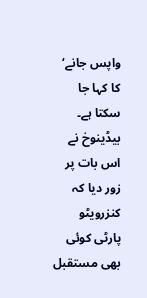واپس جانے‘ کا کہا جا سکتا ہے۔
بیڈینوخ نے اس بات پر زور دیا کہ کنزرویٹو پارٹی کوئی بھی مستقبل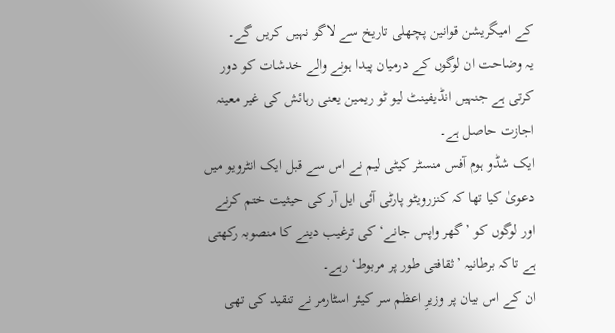کے امیگریشن قوانین پچھلی تاریخ سے لاگو نہیں کریں گے۔
یہ وضاحت ان لوگوں کے درمیان پیدا ہونے والے خدشات کو دور کرتی ہے جنہیں انڈیفینٹ لیو ٹو ریمین یعنی رہائش کی غیر معینہ اجازت حاصل ہے۔
ایک شڈو ہوم آفس منسٹر کیٹی لیم نے اس سے قبل ایک انٹرویو میں دعویٰ کیا تھا کہ کنزرویٹو پارٹی آئی ایل آر کی حیثیت ختم کرنے اور لوگوں کو ’گھر واپس جانے‘ کی ترغیب دینے کا منصوبہ رکھتی ہے تاکہ برطانیہ ’ثقافتی طور پر مربوط‘ رہے۔
ان کے اس بیان پر وزیرِ اعظم سر کیئر اسٹارمر نے تنقید کی تھی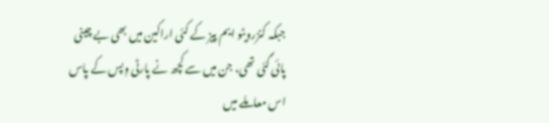جبکہ کنزرویٹو ایم پیز کے کئی اراکین میں بھی بے چینی پائی گئی تھی، جن میں سے کچھ نے پارٹی وِپس کے پاس اس معاملے میں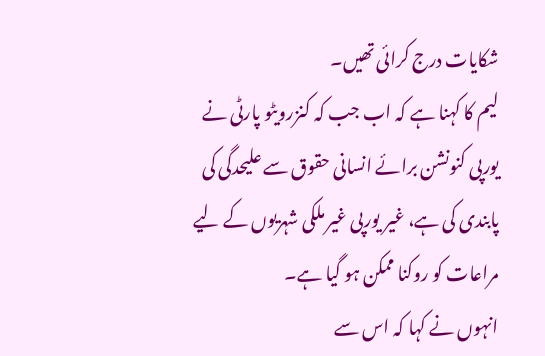شکایات درج کرائی تھیں۔
لیم کا کہنا ہے کہ اب جب کہ کنزرویٹو پارٹی نے یورپی کنونشن برائے انسانی حقوق سے علیحدگی کی پابندی کی ہے، غیر یورپی غیر ملکی شہریوں کے لیے مراعات کو روکنا ممکن ہو گیا ہے۔
انہوں نے کہا کہ اس سے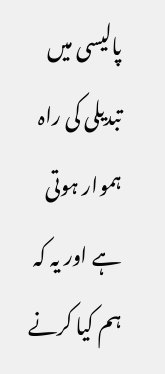پالیسی میں تبدیلی کی راہ ہموار ہوتی ہے اور یہ کہ ہم کیا کرنے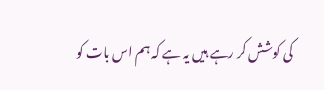کی کوشش کر رہے ہیں یہ ہے کہ ہم اس بات کو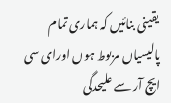یقینی بنائیں کہ ہماری تمام پالیسیاں مربوط ہوں اورای سی ایچ آر سے علیحدگی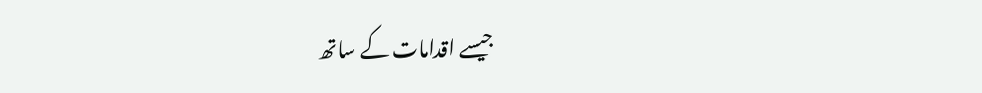جیسے اقدامات کے ساتھ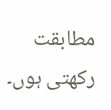مطابقت رکھتی ہوں۔